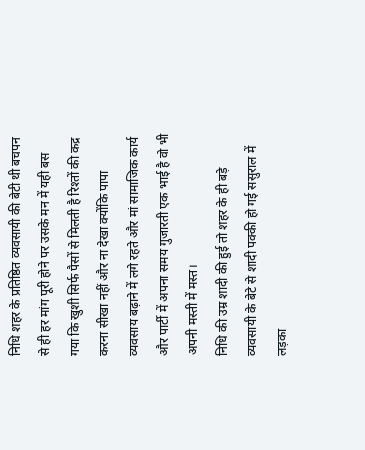निधि शहर के प्रतिष्ठित व्यवसायी की बेटी थी बचपन से ही हर मांग पूरी होने पर उसके मन में यही बस गया कि खुशी सिर्फ पैसों से मिलती है रिश्तों की कद्र करना सीखा नहीं और ना देखा क्योंकि पापा व्यवसाय बढ़ाने में लगे रहते और मां सामाजिक कार्य और पार्टी में अपना समय गुजारती एक भाई है वो भी अपनी मस्ती में मस्त।
निधि की उम्र शादी की हुई तो शहर के ही बड़े व्यवसायी के बेटे से शादी पक्की हो गई ससुराल में लड़का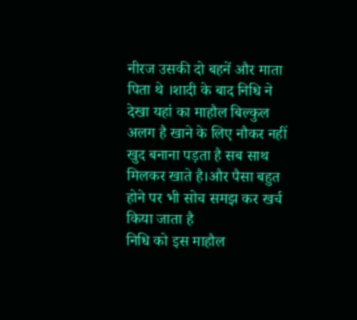नीरज उसकी दो बहनें और माता पिता थे ।शादी के बाद निधि ने देखा यहां का माहौल बिल्कुल अलग है खाने के लिए नौकर नहीं खुद बनाना पड़ता है सब साथ मिलकर खाते है।और पैसा बहुत होने पर भी सोच समझ कर खर्च किया जाता है
निधि को इस माहौल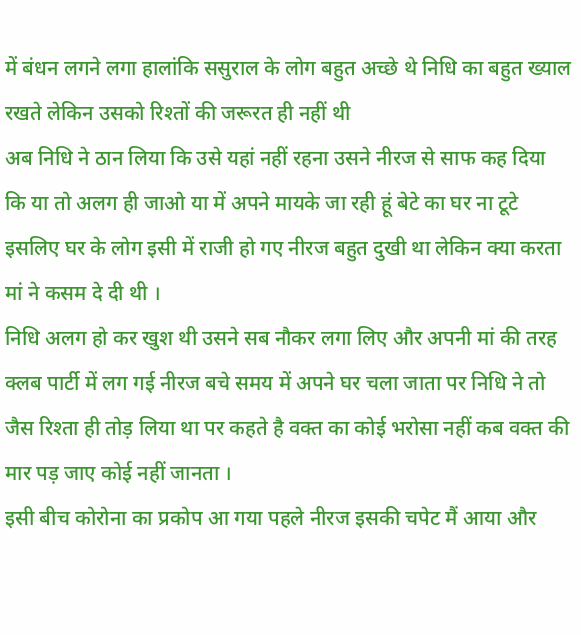में बंधन लगने लगा हालांकि ससुराल के लोग बहुत अच्छे थे निधि का बहुत ख्याल रखते लेकिन उसको रिश्तों की जरूरत ही नहीं थी
अब निधि ने ठान लिया कि उसे यहां नहीं रहना उसने नीरज से साफ कह दिया कि या तो अलग ही जाओ या में अपने मायके जा रही हूं बेटे का घर ना टूटे इसलिए घर के लोग इसी में राजी हो गए नीरज बहुत दुखी था लेकिन क्या करता मां ने कसम दे दी थी ।
निधि अलग हो कर खुश थी उसने सब नौकर लगा लिए और अपनी मां की तरह क्लब पार्टी में लग गई नीरज बचे समय में अपने घर चला जाता पर निधि ने तो जैस रिश्ता ही तोड़ लिया था पर कहते है वक्त का कोई भरोसा नहीं कब वक्त की मार पड़ जाए कोई नहीं जानता ।
इसी बीच कोरोना का प्रकोप आ गया पहले नीरज इसकी चपेट मैं आया और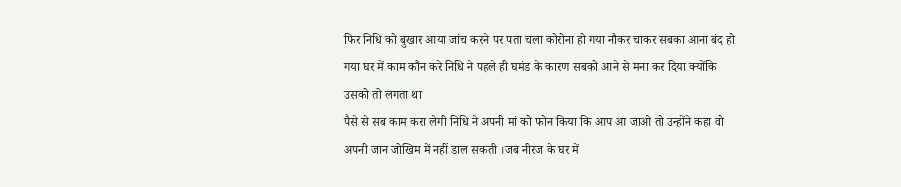फिर निधि को बुखार आया जांच करने पर पता चला कोरोना हो गया नौकर चाकर सबका आना बंद हो गया घर में काम कौन करे निधि ने पहले ही घमंड के कारण सबको आने से मना कर दिया क्योंकि उसको तो लगता था
पैसे से सब काम करा लेगी निधि ने अपनी मां को फोन किया कि आप आ जाओ तो उन्होंने कहा वो अपनी जान जोखिम में नहीं डाल सकती ।जब नीरज के घर में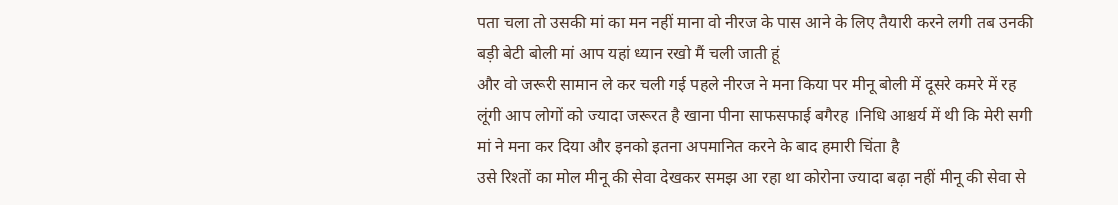पता चला तो उसकी मां का मन नहीं माना वो नीरज के पास आने के लिए तैयारी करने लगी तब उनकी बड़ी बेटी बोली मां आप यहां ध्यान रखो मैं चली जाती हूं
और वो जरूरी सामान ले कर चली गई पहले नीरज ने मना किया पर मीनू बोली में दूसरे कमरे में रह लूंगी आप लोगों को ज्यादा जरूरत है खाना पीना साफसफाई बगैरह ।निधि आश्चर्य में थी कि मेरी सगी मां ने मना कर दिया और इनको इतना अपमानित करने के बाद हमारी चिंता है
उसे रिश्तों का मोल मीनू की सेवा देखकर समझ आ रहा था कोरोना ज्यादा बढ़ा नहीं मीनू की सेवा से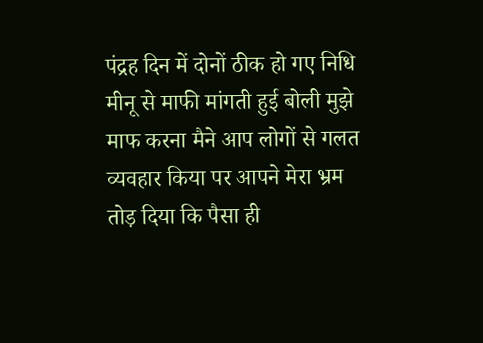पंद्रह दिन में दोनों ठीक हो गए निधि मीनू से माफी मांगती हुई बोली मुझे माफ करना मैने आप लोगों से गलत व्यवहार किया पर आपने मेरा भ्रम तोड़ दिया कि पैसा ही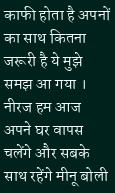काफी होता है अपनों का साथ कितना जरूरी है ये मुझे समझ आ गया ।
नीरज हम आज अपने घर वापस चलेंगे और सबके साथ रहेंगे मीनू बोली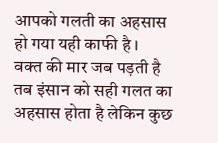आपको गलती का अहसास हो गया यही काफी है ।
वक्त की मार जब पड़ती है तब इंसान को सही गलत का अहसास होता है लेकिन कुछ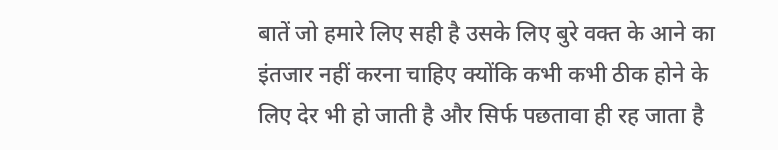बातें जो हमारे लिए सही है उसके लिए बुरे वक्त के आने का इंतजार नहीं करना चाहिए क्योंकि कभी कभी ठीक होने के लिए देर भी हो जाती है और सिर्फ पछतावा ही रह जाता है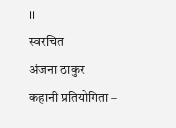।।
स्वरचित
अंजना ठाकुर
कहानी प्रतियोगिता –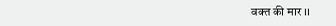वक्त की मार ।।